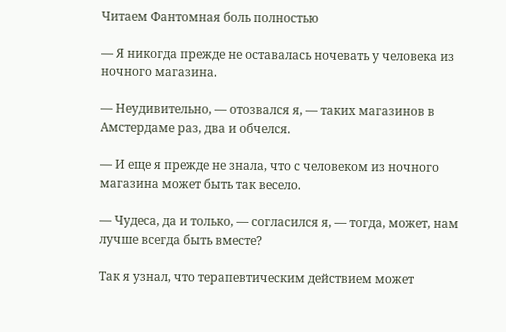Читаем Фантомная боль полностью

— Я никогда прежде не оставалась ночевать у человека из ночного магазина.

— Неудивительно, — отозвался я, — таких магазинов в Амстердаме раз, два и обчелся.

— И еще я прежде не знала, что с человеком из ночного магазина может быть так весело.

— Чудеса, да и только, — согласился я, — тогда, может, нам лучше всегда быть вместе?

Так я узнал, что терапевтическим действием может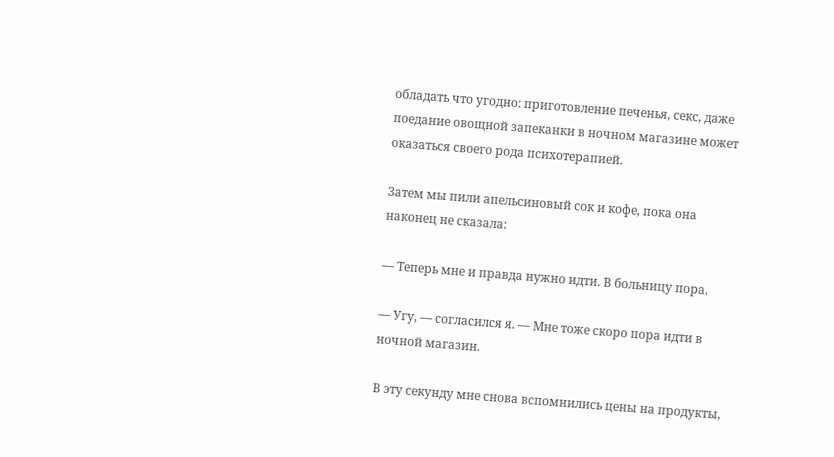обладать что угодно: приготовление печенья, секс, даже поедание овощной запеканки в ночном магазине может оказаться своего рода психотерапией.

Затем мы пили апельсиновый сок и кофе, пока она наконец не сказала:

— Теперь мне и правда нужно идти. В больницу пора.

— Угу, — согласился я. — Мне тоже скоро пора идти в ночной магазин.

В эту секунду мне снова вспомнились цены на продукты,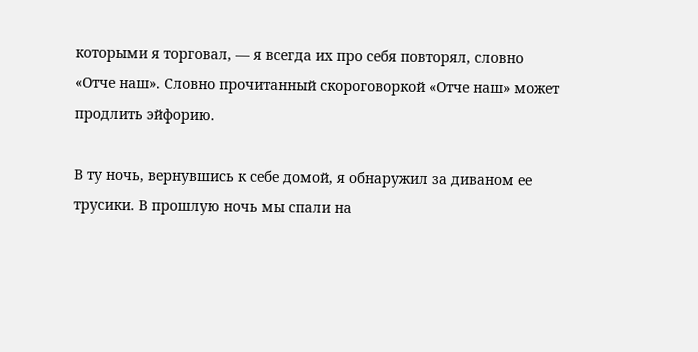которыми я торговал, — я всегда их про себя повторял, словно «Отче наш». Словно прочитанный скороговоркой «Отче наш» может продлить эйфорию.

В ту ночь, вернувшись к себе домой, я обнаружил за диваном ее трусики. В прошлую ночь мы спали на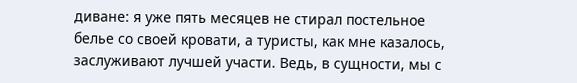диване: я уже пять месяцев не стирал постельное белье со своей кровати, а туристы, как мне казалось, заслуживают лучшей участи. Ведь, в сущности, мы с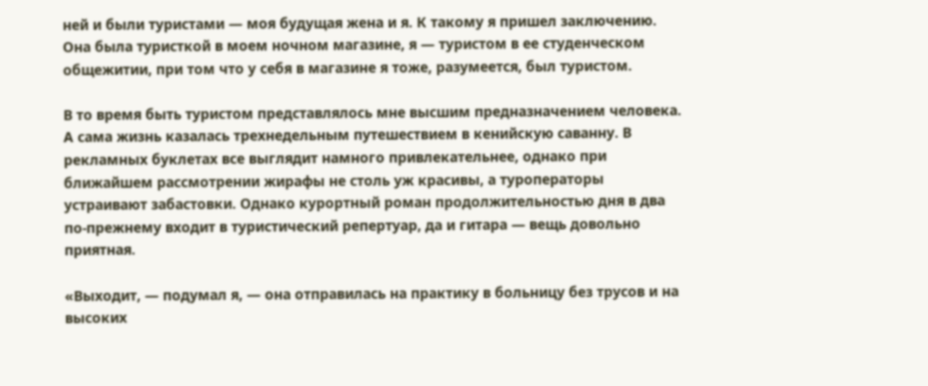ней и были туристами — моя будущая жена и я. К такому я пришел заключению. Она была туристкой в моем ночном магазине, я — туристом в ее студенческом общежитии, при том что у себя в магазине я тоже, разумеется, был туристом.

В то время быть туристом представлялось мне высшим предназначением человека. А сама жизнь казалась трехнедельным путешествием в кенийскую саванну. В рекламных буклетах все выглядит намного привлекательнее, однако при ближайшем рассмотрении жирафы не столь уж красивы, а туроператоры устраивают забастовки. Однако курортный роман продолжительностью дня в два по-прежнему входит в туристический репертуар, да и гитара — вещь довольно приятная.

«Выходит, — подумал я, — она отправилась на практику в больницу без трусов и на высоких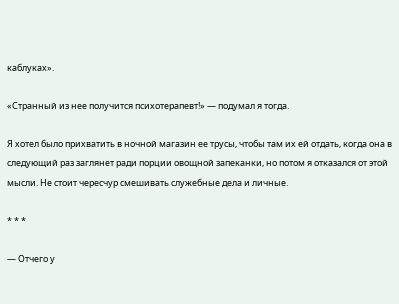каблуках».

«Странный из нее получится психотерапевт!» — подумал я тогда.

Я хотел было прихватить в ночной магазин ее трусы, чтобы там их ей отдать, когда она в следующий раз заглянет ради порции овощной запеканки, но потом я отказался от этой мысли. Не стоит чересчур смешивать служебные дела и личные.

* * *

— Отчего у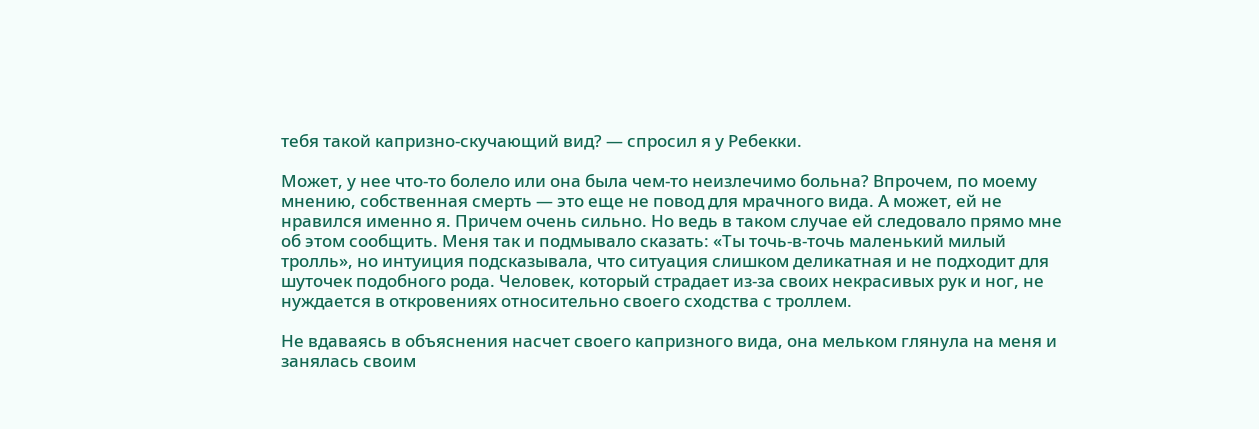тебя такой капризно-скучающий вид? — спросил я у Ребекки.

Может, у нее что-то болело или она была чем-то неизлечимо больна? Впрочем, по моему мнению, собственная смерть — это еще не повод для мрачного вида. А может, ей не нравился именно я. Причем очень сильно. Но ведь в таком случае ей следовало прямо мне об этом сообщить. Меня так и подмывало сказать: «Ты точь-в-точь маленький милый тролль», но интуиция подсказывала, что ситуация слишком деликатная и не подходит для шуточек подобного рода. Человек, который страдает из-за своих некрасивых рук и ног, не нуждается в откровениях относительно своего сходства с троллем.

Не вдаваясь в объяснения насчет своего капризного вида, она мельком глянула на меня и занялась своим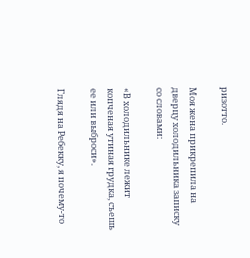ризотто.

Моя жена прикрепила на дверцу холодильника записку со словами:

«В холодильнике лежит копченая утиная грудка, съешь ее или выброси».

Глядя на Ребекку, я почему-то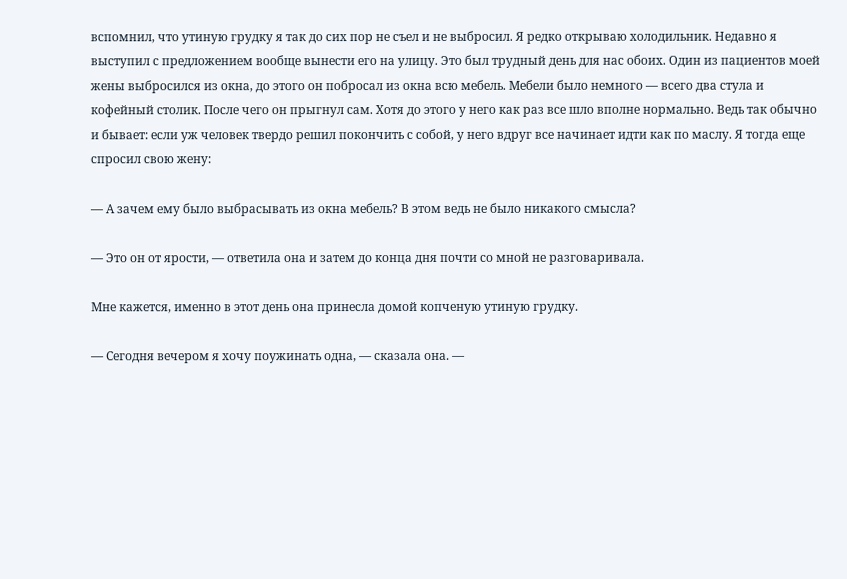вспомнил, что утиную грудку я так до сих пор не съел и не выбросил. Я редко открываю холодильник. Недавно я выступил с предложением вообще вынести его на улицу. Это был трудный день для нас обоих. Один из пациентов моей жены выбросился из окна, до этого он побросал из окна всю мебель. Мебели было немного — всего два стула и кофейный столик. После чего он прыгнул сам. Хотя до этого у него как раз все шло вполне нормально. Ведь так обычно и бывает: если уж человек твердо решил покончить с собой, у него вдруг все начинает идти как по маслу. Я тогда еще спросил свою жену:

— А зачем ему было выбрасывать из окна мебель? В этом ведь не было никакого смысла?

— Это он от ярости, — ответила она и затем до конца дня почти со мной не разговаривала.

Мне кажется, именно в этот день она принесла домой копченую утиную грудку.

— Сегодня вечером я хочу поужинать одна, — сказала она. —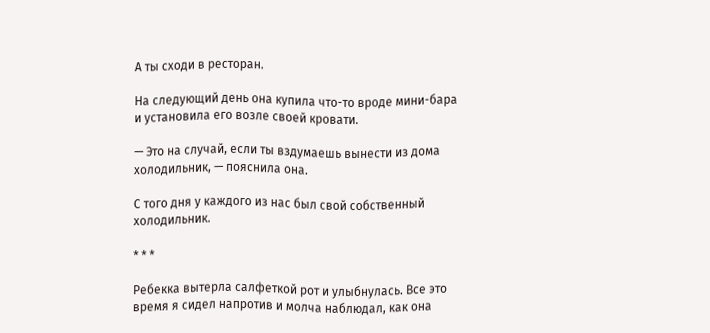А ты сходи в ресторан.

На следующий день она купила что-то вроде мини-бара и установила его возле своей кровати.

— Это на случай, если ты вздумаешь вынести из дома холодильник, — пояснила она.

С того дня у каждого из нас был свой собственный холодильник.

* * *

Ребекка вытерла салфеткой рот и улыбнулась. Все это время я сидел напротив и молча наблюдал, как она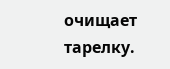очищает тарелку.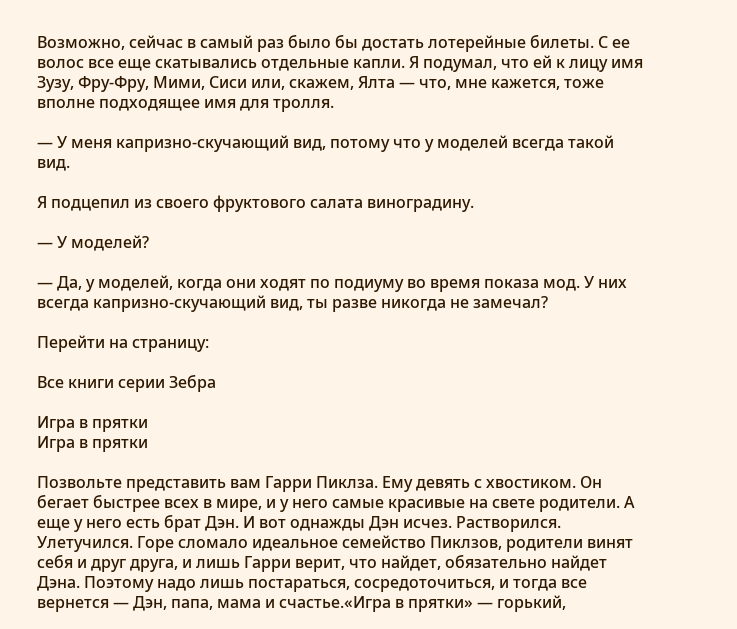Возможно, сейчас в самый раз было бы достать лотерейные билеты. С ее волос все еще скатывались отдельные капли. Я подумал, что ей к лицу имя Зузу, Фру-Фру, Мими, Сиси или, скажем, Ялта — что, мне кажется, тоже вполне подходящее имя для тролля.

— У меня капризно-скучающий вид, потому что у моделей всегда такой вид.

Я подцепил из своего фруктового салата виноградину.

— У моделей?

— Да, у моделей, когда они ходят по подиуму во время показа мод. У них всегда капризно-скучающий вид, ты разве никогда не замечал?

Перейти на страницу:

Все книги серии Зебра

Игра в прятки
Игра в прятки

Позвольте представить вам Гарри Пиклза. Ему девять с хвостиком. Он бегает быстрее всех в мире, и у него самые красивые на свете родители. А еще у него есть брат Дэн. И вот однажды Дэн исчез. Растворился. Улетучился. Горе сломало идеальное семейство Пиклзов, родители винят себя и друг друга, и лишь Гарри верит, что найдет, обязательно найдет Дэна. Поэтому надо лишь постараться, сосредоточиться, и тогда все вернется — Дэн, папа, мама и счастье.«Игра в прятки» — горький,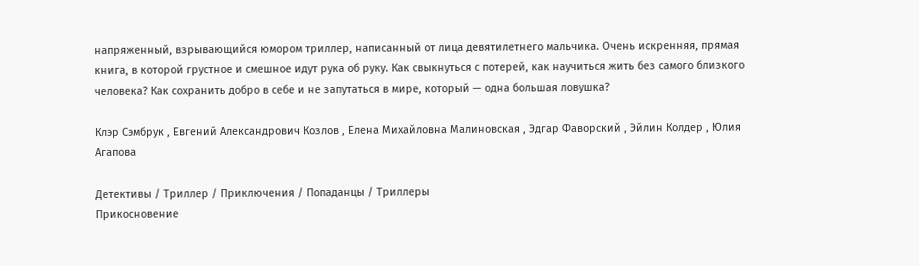напряженный, взрывающийся юмором триллер, написанный от лица девятилетнего мальчика. Очень искренняя, прямая книга, в которой грустное и смешное идут рука об руку. Как свыкнуться с потерей, как научиться жить без самого близкого человека? Как сохранить добро в себе и не запутаться в мире, который — одна большая ловушка?

Клэр Сэмбрук , Евгений Александрович Козлов , Елена Михайловна Малиновская , Эдгар Фаворский , Эйлин Колдер , Юлия Агапова

Детективы / Триллер / Приключения / Попаданцы / Триллеры
Прикосновение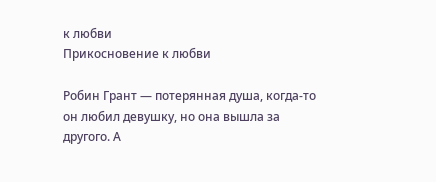к любви
Прикосновение к любви

Робин Грант — потерянная душа, когда-то он любил девушку, но она вышла за другого. А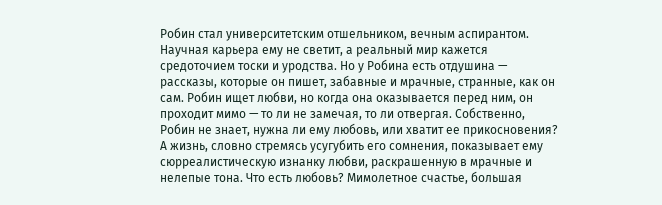Робин стал университетским отшельником, вечным аспирантом. Научная карьера ему не светит, а реальный мир кажется средоточием тоски и уродства. Но у Робина есть отдушина — рассказы, которые он пишет, забавные и мрачные, странные, как он сам. Робин ищет любви, но когда она оказывается перед ним, он проходит мимо — то ли не замечая, то ли отвергая. Собственно, Робин не знает, нужна ли ему любовь, или хватит ее прикосновения? А жизнь, словно стремясь усугубить его сомнения, показывает ему сюрреалистическую изнанку любви, раскрашенную в мрачные и нелепые тона. Что есть любовь? Мимолетное счастье, большая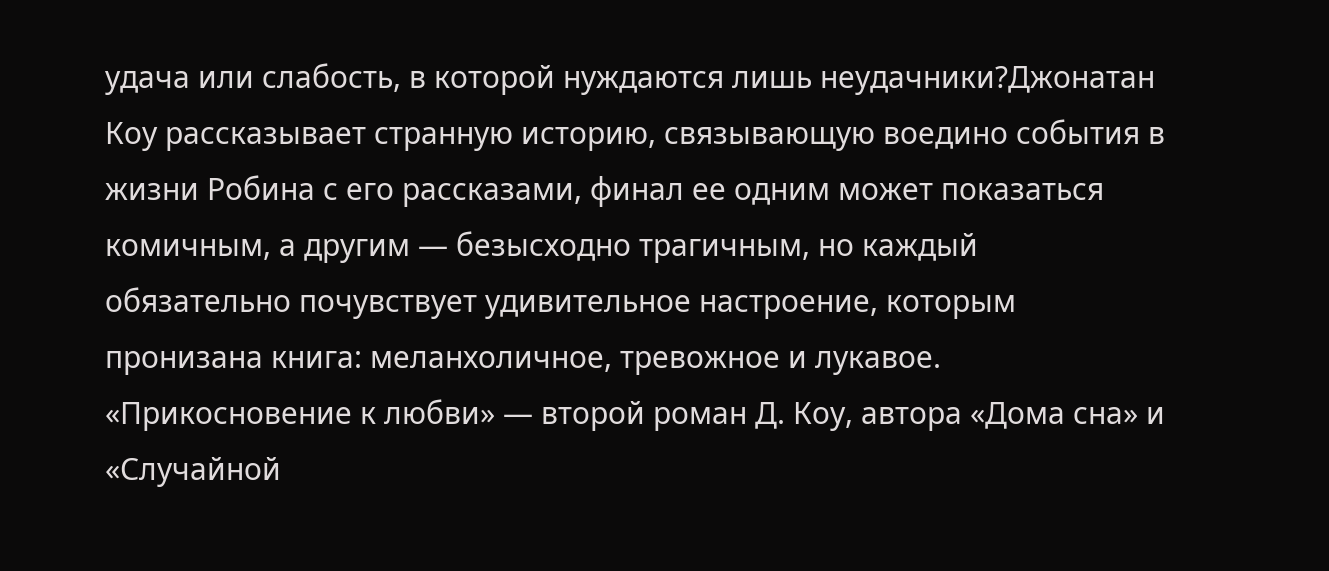удача или слабость, в которой нуждаются лишь неудачники?Джонатан Коу рассказывает странную историю, связывающую воедино события в жизни Робина с его рассказами, финал ее одним может показаться комичным, а другим — безысходно трагичным, но каждый обязательно почувствует удивительное настроение, которым пронизана книга: меланхоличное, тревожное и лукавое. «Прикосновение к любви» — второй роман Д. Коу, автора «Дома сна» и «Случайной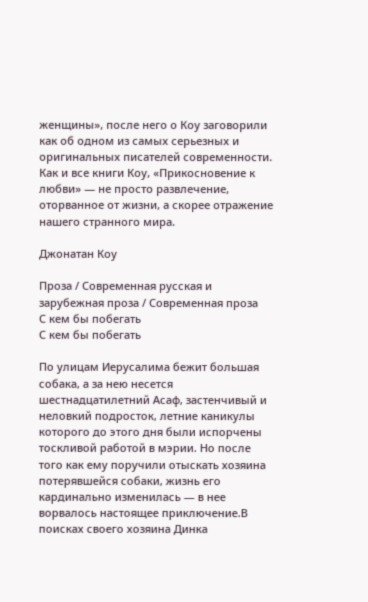женщины», после него о Коу заговорили как об одном из самых серьезных и оригинальных писателей современности. Как и все книги Коу, «Прикосновение к любви» — не просто развлечение, оторванное от жизни, а скорее отражение нашего странного мира.

Джонатан Коу

Проза / Современная русская и зарубежная проза / Современная проза
С кем бы побегать
С кем бы побегать

По улицам Иерусалима бежит большая собака, а за нею несется шестнадцатилетний Асаф, застенчивый и неловкий подросток, летние каникулы которого до этого дня были испорчены тоскливой работой в мэрии. Но после того как ему поручили отыскать хозяина потерявшейся собаки, жизнь его кардинально изменилась — в нее ворвалось настоящее приключение.В поисках своего хозяина Динка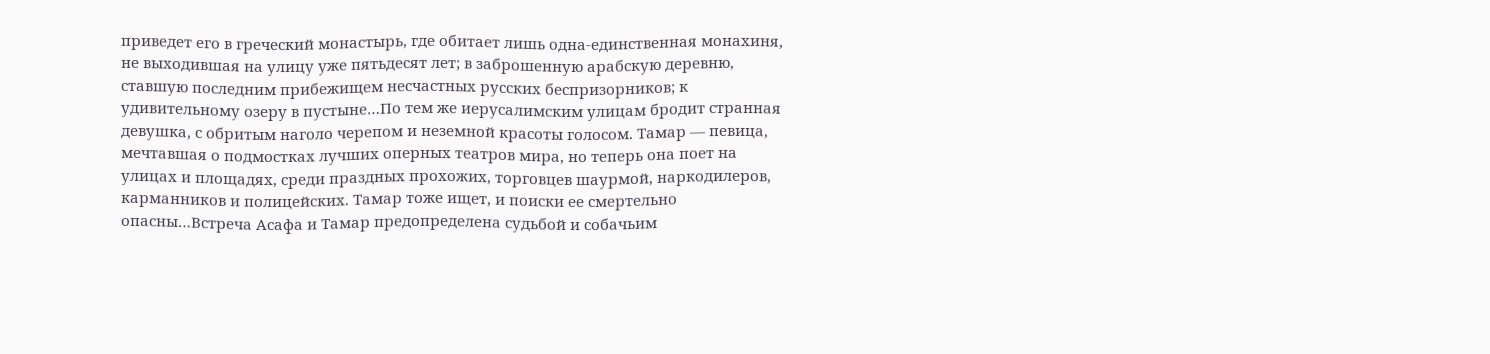приведет его в греческий монастырь, где обитает лишь одна-единственная монахиня, не выходившая на улицу уже пятьдесят лет; в заброшенную арабскую деревню, ставшую последним прибежищем несчастных русских беспризорников; к удивительному озеру в пустыне…По тем же иерусалимским улицам бродит странная девушка, с обритым наголо черепом и неземной красоты голосом. Тамар — певица, мечтавшая о подмостках лучших оперных театров мира, но теперь она поет на улицах и площадях, среди праздных прохожих, торговцев шаурмой, наркодилеров, карманников и полицейских. Тамар тоже ищет, и поиски ее смертельно опасны…Встреча Асафа и Тамар предопределена судьбой и собачьим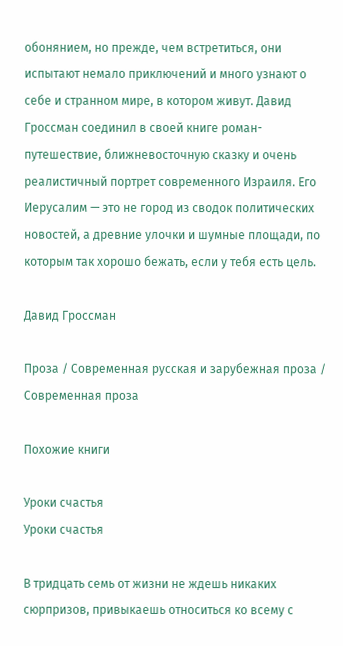обонянием, но прежде, чем встретиться, они испытают немало приключений и много узнают о себе и странном мире, в котором живут. Давид Гроссман соединил в своей книге роман-путешествие, ближневосточную сказку и очень реалистичный портрет современного Израиля. Его Иерусалим — это не город из сводок политических новостей, а древние улочки и шумные площади, по которым так хорошо бежать, если у тебя есть цель.

Давид Гроссман

Проза / Современная русская и зарубежная проза / Современная проза

Похожие книги

Уроки счастья
Уроки счастья

В тридцать семь от жизни не ждешь никаких сюрпризов, привыкаешь относиться ко всему с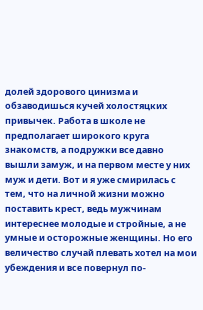долей здорового цинизма и обзаводишься кучей холостяцких привычек. Работа в школе не предполагает широкого круга знакомств, а подружки все давно вышли замуж, и на первом месте у них муж и дети. Вот и я уже смирилась с тем, что на личной жизни можно поставить крест, ведь мужчинам интереснее молодые и стройные, а не умные и осторожные женщины. Но его величество случай плевать хотел на мои убеждения и все повернул по-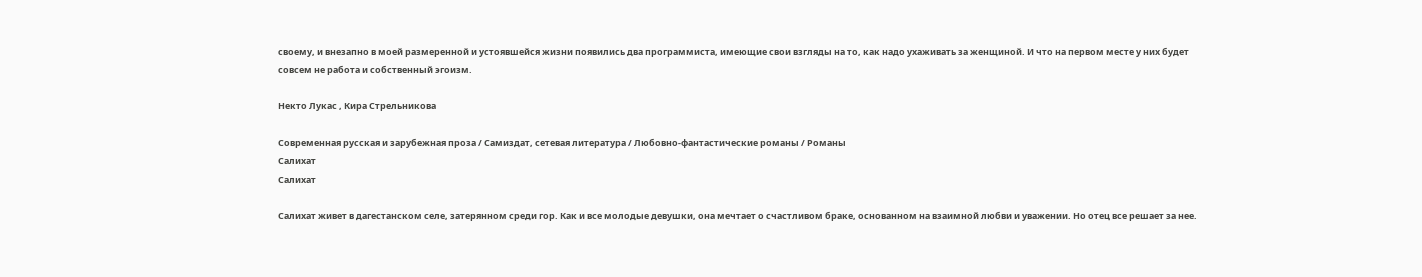своему, и внезапно в моей размеренной и устоявшейся жизни появились два программиста, имеющие свои взгляды на то, как надо ухаживать за женщиной. И что на первом месте у них будет совсем не работа и собственный эгоизм.

Некто Лукас , Кира Стрельникова

Современная русская и зарубежная проза / Самиздат, сетевая литература / Любовно-фантастические романы / Романы
Салихат
Салихат

Салихат живет в дагестанском селе, затерянном среди гор. Как и все молодые девушки, она мечтает о счастливом браке, основанном на взаимной любви и уважении. Но отец все решает за нее.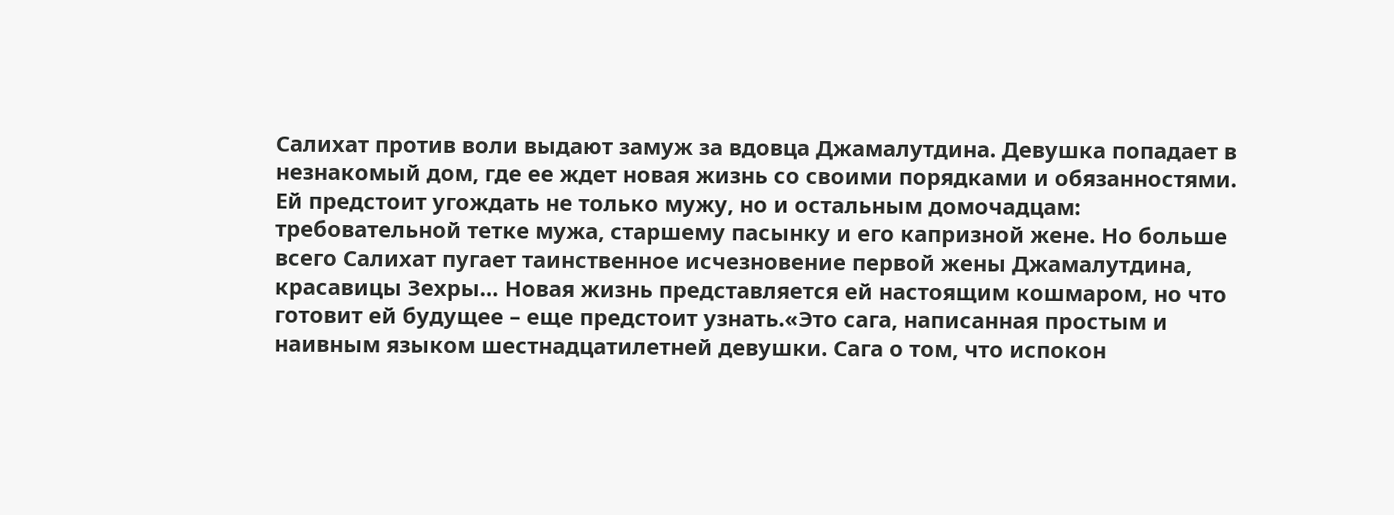Салихат против воли выдают замуж за вдовца Джамалутдина. Девушка попадает в незнакомый дом, где ее ждет новая жизнь со своими порядками и обязанностями. Ей предстоит угождать не только мужу, но и остальным домочадцам: требовательной тетке мужа, старшему пасынку и его капризной жене. Но больше всего Салихат пугает таинственное исчезновение первой жены Джамалутдина, красавицы Зехры… Новая жизнь представляется ей настоящим кошмаром, но что готовит ей будущее – еще предстоит узнать.«Это сага, написанная простым и наивным языком шестнадцатилетней девушки. Сага о том, что испокон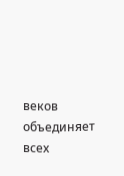веков объединяет всех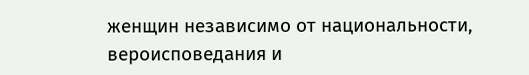женщин независимо от национальности, вероисповедания и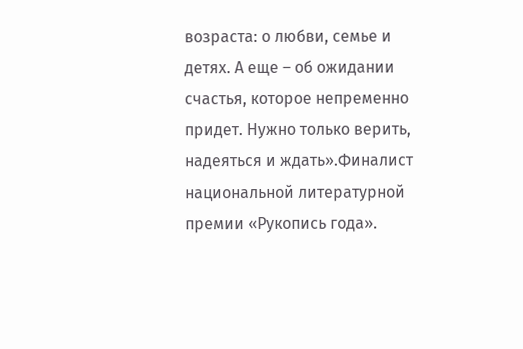возраста: о любви, семье и детях. А еще – об ожидании счастья, которое непременно придет. Нужно только верить, надеяться и ждать».Финалист национальной литературной премии «Рукопись года».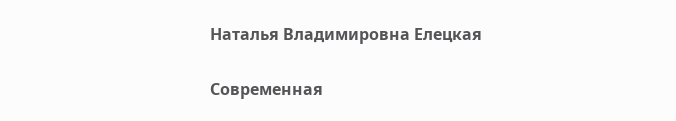Наталья Владимировна Елецкая

Современная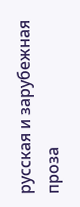русская и зарубежная проза